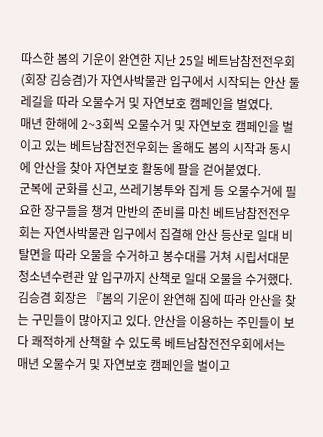따스한 봄의 기운이 완연한 지난 25일 베트남참전전우회(회장 김승겸)가 자연사박물관 입구에서 시작되는 안산 둘레길을 따라 오물수거 및 자연보호 캠페인을 벌였다.
매년 한해에 2~3회씩 오물수거 및 자연보호 캠페인을 벌이고 있는 베트남참전전우회는 올해도 봄의 시작과 동시에 안산을 찾아 자연보호 활동에 팔을 걷어붙였다.
군복에 군화를 신고, 쓰레기봉투와 집게 등 오물수거에 필요한 장구들을 챙겨 만반의 준비를 마친 베트남참전전우회는 자연사박물관 입구에서 집결해 안산 등산로 일대 비탈면을 따라 오물을 수거하고 봉수대를 거쳐 시립서대문청소년수련관 앞 입구까지 산책로 일대 오물을 수거했다.
김승겸 회장은 『봄의 기운이 완연해 짐에 따라 안산을 찾는 구민들이 많아지고 있다. 안산을 이용하는 주민들이 보다 쾌적하게 산책할 수 있도록 베트남참전전우회에서는 매년 오물수거 및 자연보호 캠페인을 벌이고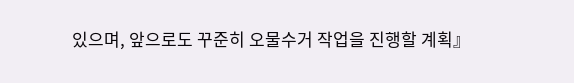있으며, 앞으로도 꾸준히 오물수거 작업을 진행할 계획』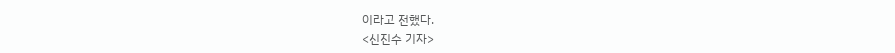이라고 전했다.
<신진수 기자>